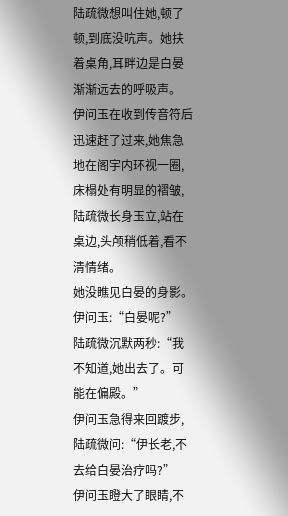陆疏微想叫住她,顿了顿,到底没吭声。她扶着桌角,耳畔边是白晏渐渐远去的呼吸声。
伊问玉在收到传音符后迅速赶了过来,她焦急地在阁宇内环视一圈,床榻处有明显的褶皱,陆疏微长身玉立,站在桌边,头颅稍低着,看不清情绪。
她没瞧见白晏的身影。
伊问玉:“白晏呢?”
陆疏微沉默两秒:“我不知道,她出去了。可能在偏殿。”
伊问玉急得来回踱步,陆疏微问:“伊长老,不去给白晏治疗吗?”
伊问玉瞪大了眼睛,不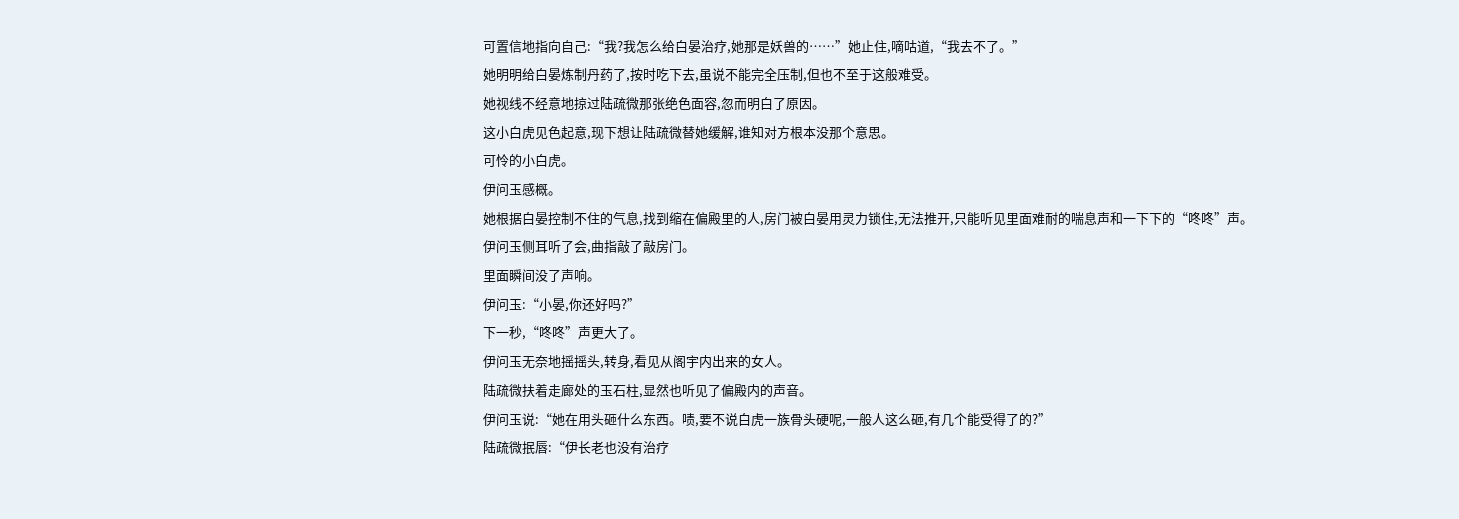可置信地指向自己:“我?我怎么给白晏治疗,她那是妖兽的……”她止住,嘀咕道,“我去不了。”
她明明给白晏炼制丹药了,按时吃下去,虽说不能完全压制,但也不至于这般难受。
她视线不经意地掠过陆疏微那张绝色面容,忽而明白了原因。
这小白虎见色起意,现下想让陆疏微替她缓解,谁知对方根本没那个意思。
可怜的小白虎。
伊问玉感概。
她根据白晏控制不住的气息,找到缩在偏殿里的人,房门被白晏用灵力锁住,无法推开,只能听见里面难耐的喘息声和一下下的“咚咚”声。
伊问玉侧耳听了会,曲指敲了敲房门。
里面瞬间没了声响。
伊问玉:“小晏,你还好吗?”
下一秒,“咚咚”声更大了。
伊问玉无奈地摇摇头,转身,看见从阁宇内出来的女人。
陆疏微扶着走廊处的玉石柱,显然也听见了偏殿内的声音。
伊问玉说:“她在用头砸什么东西。啧,要不说白虎一族骨头硬呢,一般人这么砸,有几个能受得了的?”
陆疏微抿唇:“伊长老也没有治疗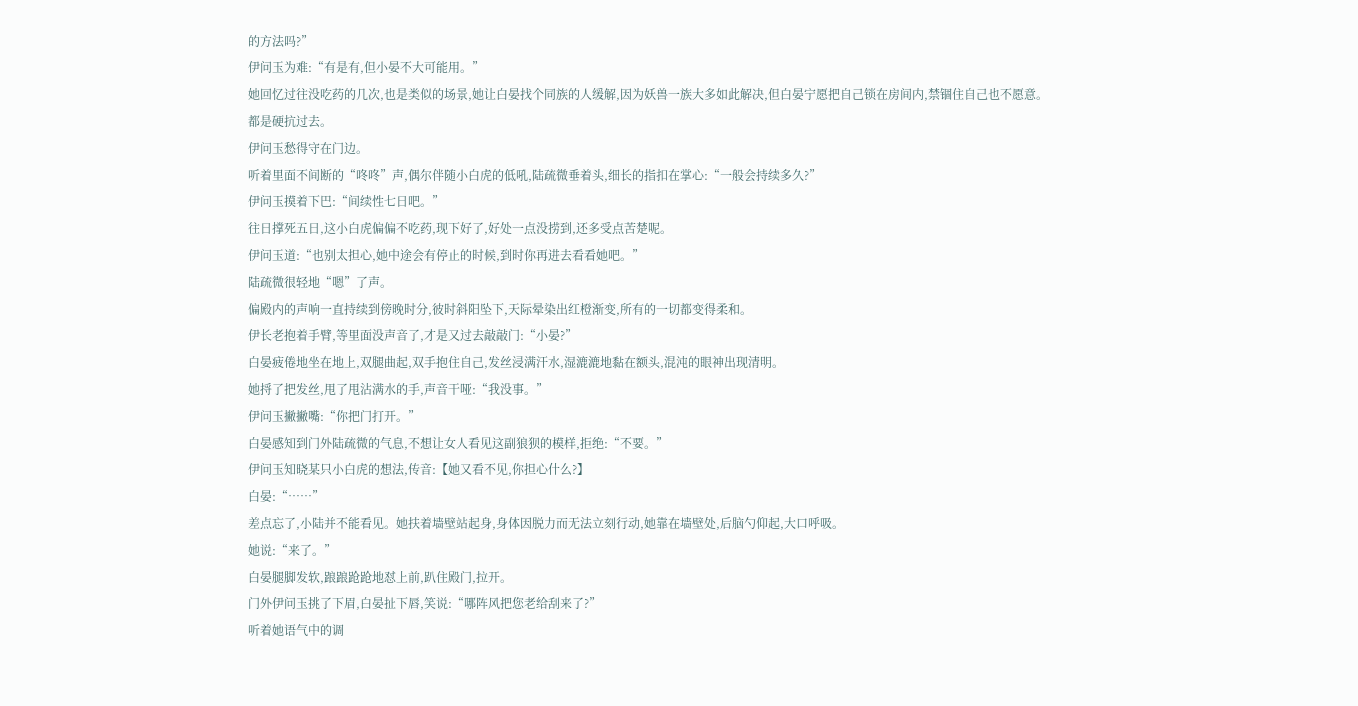的方法吗?”
伊问玉为难:“有是有,但小晏不大可能用。”
她回忆过往没吃药的几次,也是类似的场景,她让白晏找个同族的人缓解,因为妖兽一族大多如此解决,但白晏宁愿把自己锁在房间内,禁锢住自己也不愿意。
都是硬抗过去。
伊问玉愁得守在门边。
听着里面不间断的“咚咚”声,偶尔伴随小白虎的低吼,陆疏微垂着头,细长的指扣在掌心:“一般会持续多久?”
伊问玉摸着下巴:“间续性七日吧。”
往日撑死五日,这小白虎偏偏不吃药,现下好了,好处一点没捞到,还多受点苦楚呢。
伊问玉道:“也别太担心,她中途会有停止的时候,到时你再进去看看她吧。”
陆疏微很轻地“嗯”了声。
偏殿内的声响一直持续到傍晚时分,彼时斜阳坠下,天际晕染出红橙渐变,所有的一切都变得柔和。
伊长老抱着手臂,等里面没声音了,才是又过去敲敲门:“小晏?”
白晏疲倦地坐在地上,双腿曲起,双手抱住自己,发丝浸满汗水,湿漉漉地黏在额头,混沌的眼神出现清明。
她捋了把发丝,甩了甩沾满水的手,声音干哑:“我没事。”
伊问玉撇撇嘴:“你把门打开。”
白晏感知到门外陆疏微的气息,不想让女人看见这副狼狈的模样,拒绝:“不要。”
伊问玉知晓某只小白虎的想法,传音:【她又看不见,你担心什么?】
白晏:“……”
差点忘了,小陆并不能看见。她扶着墙壁站起身,身体因脱力而无法立刻行动,她靠在墙壁处,后脑勺仰起,大口呼吸。
她说:“来了。”
白晏腿脚发软,踉踉跄跄地怼上前,趴住殿门,拉开。
门外伊问玉挑了下眉,白晏扯下唇,笑说:“哪阵风把您老给刮来了?”
听着她语气中的调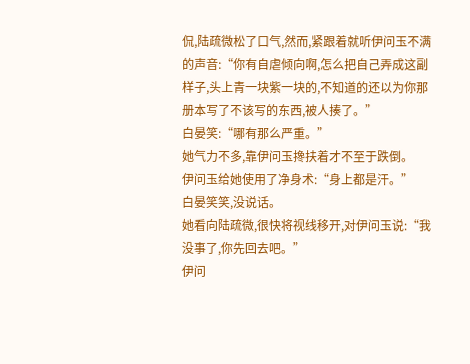侃,陆疏微松了口气,然而,紧跟着就听伊问玉不满的声音:“你有自虐倾向啊,怎么把自己弄成这副样子,头上青一块紫一块的,不知道的还以为你那册本写了不该写的东西,被人揍了。”
白晏笑:“哪有那么严重。”
她气力不多,靠伊问玉搀扶着才不至于跌倒。
伊问玉给她使用了净身术:“身上都是汗。”
白晏笑笑,没说话。
她看向陆疏微,很快将视线移开,对伊问玉说:“我没事了,你先回去吧。”
伊问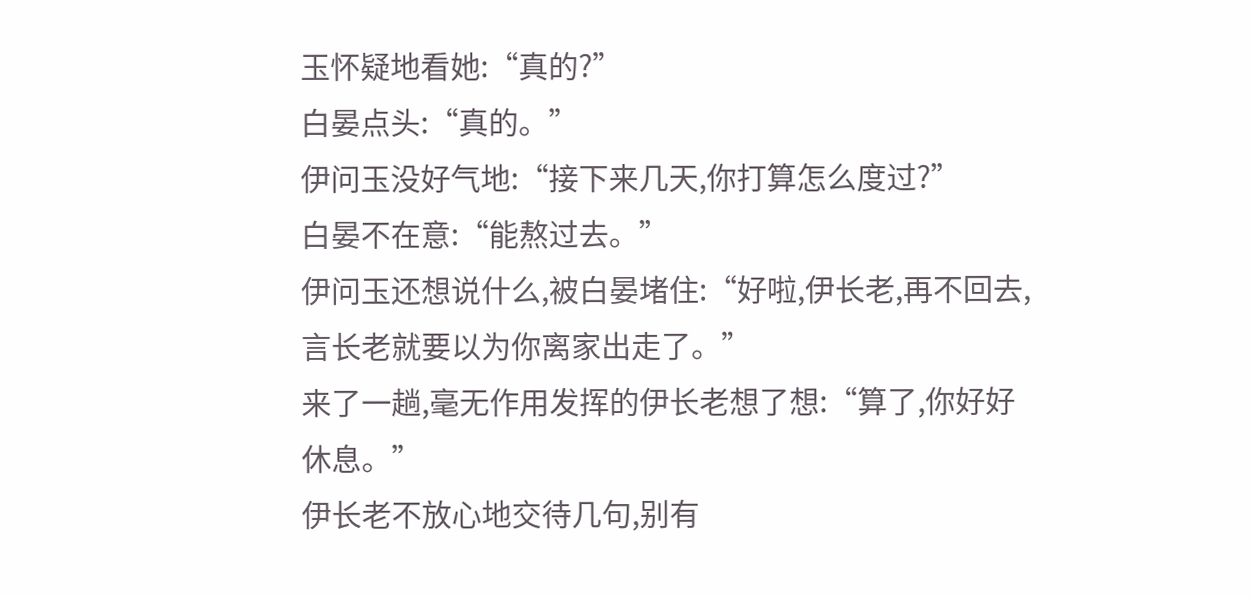玉怀疑地看她:“真的?”
白晏点头:“真的。”
伊问玉没好气地:“接下来几天,你打算怎么度过?”
白晏不在意:“能熬过去。”
伊问玉还想说什么,被白晏堵住:“好啦,伊长老,再不回去,言长老就要以为你离家出走了。”
来了一趟,毫无作用发挥的伊长老想了想:“算了,你好好休息。”
伊长老不放心地交待几句,别有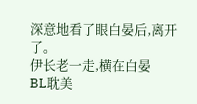深意地看了眼白晏后,离开了。
伊长老一走,横在白晏
BL耽美